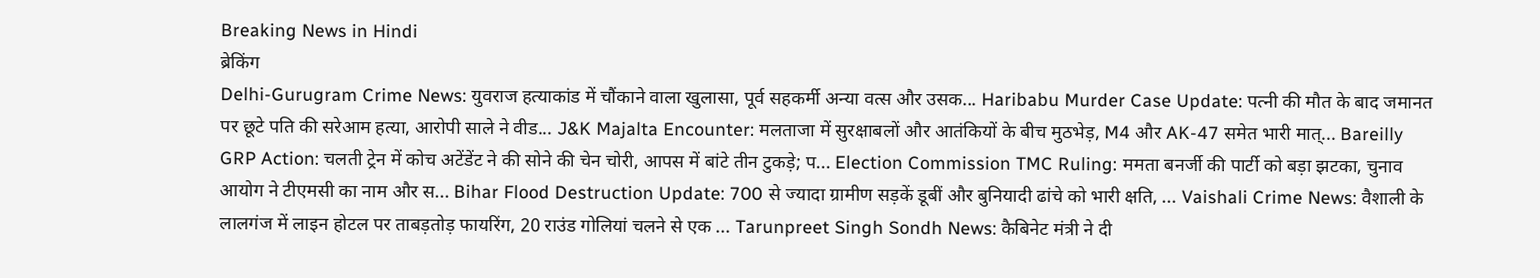Breaking News in Hindi
ब्रेकिंग
Delhi-Gurugram Crime News: युवराज हत्याकांड में चौंकाने वाला खुलासा, पूर्व सहकर्मी अन्या वत्स और उसक... Haribabu Murder Case Update: पत्नी की मौत के बाद जमानत पर छूटे पति की सरेआम हत्या, आरोपी साले ने वीड... J&K Majalta Encounter: मलताजा में सुरक्षाबलों और आतंकियों के बीच मुठभेड़, M4 और AK-47 समेत भारी मात्... Bareilly GRP Action: चलती ट्रेन में कोच अटेंडेंट ने की सोने की चेन चोरी, आपस में बांटे तीन टुकड़े; प... Election Commission TMC Ruling: ममता बनर्जी की पार्टी को बड़ा झटका, चुनाव आयोग ने टीएमसी का नाम और स... Bihar Flood Destruction Update: 700 से ज्यादा ग्रामीण सड़कें डूबीं और बुनियादी ढांचे को भारी क्षति, ... Vaishali Crime News: वैशाली के लालगंज में लाइन होटल पर ताबड़तोड़ फायरिंग, 20 राउंड गोलियां चलने से एक ... Tarunpreet Singh Sondh News: कैबिनेट मंत्री ने दी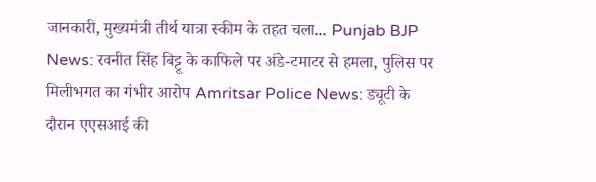जानकारी, मुख्यमंत्री तीर्थ यात्रा स्कीम के तहत चला... Punjab BJP News: रवनीत सिंह बिट्टू के काफिले पर अंडे-टमाटर से हमला, पुलिस पर मिलीभगत का गंभीर आरोप Amritsar Police News: ड्यूटी के दौरान एएसआई की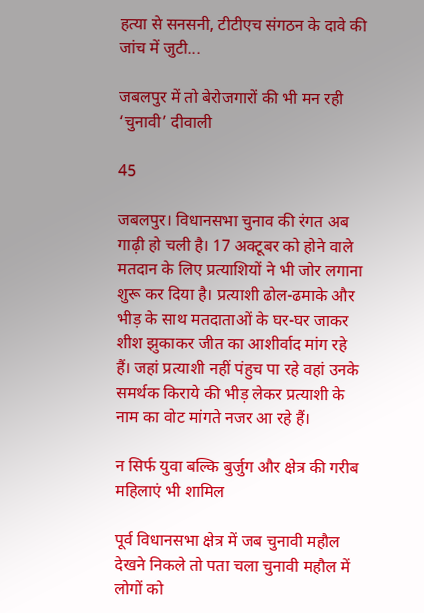हत्या से सनसनी, टीटीएच संगठन के दावे की जांच में जुटी...

जबलपुर में तो बेरोजगारों की भी मन रही ‘चुनावी’ दीवाली

45

जबलपुर। विधानसभा चुनाव की रंगत अब गाढ़ी हो चली है। 17 अक्टूबर को होने वाले मतदान के लिए प्रत्याशियों ने भी जोर लगाना शुरू कर दिया है। प्रत्याशी ढोल-ढमाके और भीड़ के साथ मतदाताओं के घर-घर जाकर शीश झुकाकर जीत का आशीर्वाद मांग रहे हैं। जहां प्रत्याशी नहीं पंहुच पा रहे वहां उनके समर्थक किराये की भीड़ लेकर प्रत्याशी के नाम का वोट मांगते नजर आ रहे हैं।

न सिर्फ युवा बल्कि बुर्जुग और क्षेत्र की गरीब महिलाएं भी शामिल

पूर्व विधानसभा क्षेत्र में जब चुनावी महौल देखने निकले तो पता चला चुनावी महौल में लोगों को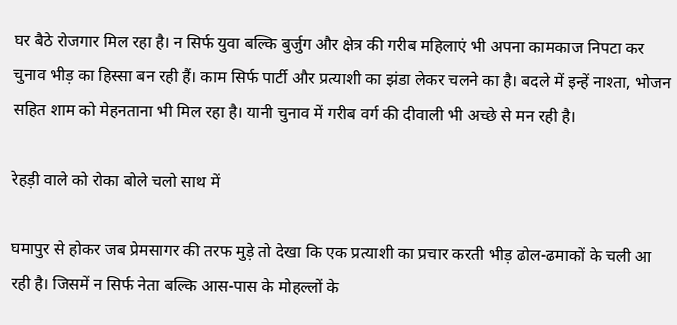घर बैठे रोजगार मिल रहा है। न सिर्फ युवा बल्कि बुर्जुग और क्षेत्र की गरीब महिलाएं भी अपना कामकाज निपटा कर चुनाव भीड़ का हिस्सा बन रही हैं। काम सिर्फ पार्टी और प्रत्याशी का झंडा लेकर चलने का है। बदले में इन्हें नाश्ता, भोजन सहित शाम को मेहनताना भी मिल रहा है। यानी चुनाव में गरीब वर्ग की दीवाली भी अच्छे से मन रही है।

रेहड़ी वाले को रोका बोले चलो साथ में

घमापुर से होकर जब प्रेमसागर की तरफ मुड़े तो देखा कि एक प्रत्याशी का प्रचार करती भीड़ ढोल-ढमाकों के चली आ रही है। जिसमें न सिर्फ नेता बल्कि आस-पास के मोहल्लों के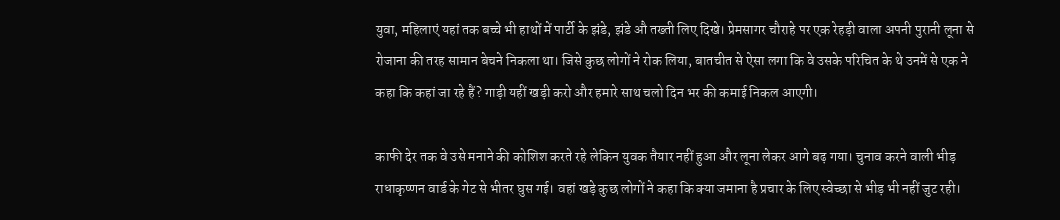युवा, महिलाएं यहां तक बच्चे भी हाथों में पार्टी के झंडे, झंडे औ तख्ती लिए दिखे। प्रेमसागर चौराहे पर एक रेहड़ी वाला अपनी पुरानी लूना से रोजाना की तरह सामान बेचने निकला था। जिसे कुछ लोगों ने रोक लिया, बातचीत से ऐसा लगा कि वे उसके परिचित के थे उनमें से एक ने कहा कि कहां जा रहे हैं? गाड़ी यहीं खड़ी करो और हमारे साथ चलो दिन भर की कमाई निकल आएगी।

काफी देर तक वे उसे मनाने की कोशिश करते रहे लेकिन युवक तैयार नहीं हुआ और लूना लेकर आगे बढ़ गया। चुनाव करने वाली भीड़ राधाकृष्णन वार्ड के गेट से भीतर घुस गई। वहां खड़े कुछ लोगों ने कहा कि क्या जमाना है प्रचार के लिए स्वेच्छा से भीड़ भी नहीं जुट रही।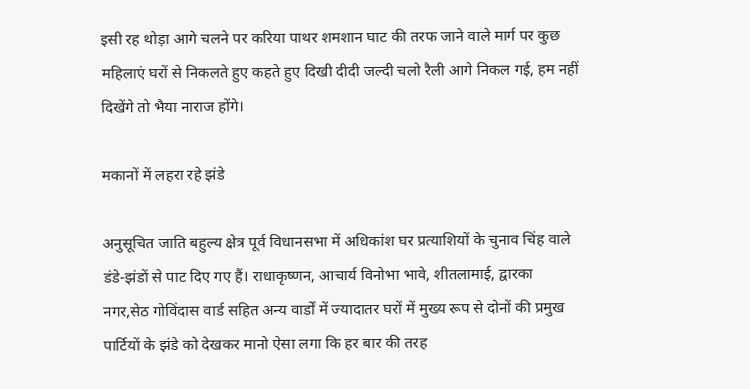इसी रह थोड़ा आगे चलने पर करिया पाथर शमशान घाट की तरफ जाने वाले मार्ग पर कुछ महिलाएं घरों से निकलते हुए कहते हुए दिखी दीदी जल्दी चलो रैली आगे निकल गई, हम नहीं दिखेंगे तो भैया नाराज होंगे।

मकानों में लहरा रहे झंडे

अनुसूचित जाति बहुल्य क्षेत्र पूर्व विधानसभा में अधिकांश घर प्रत्याशियों के चुनाव चिंह वाले डंडे-झंडों से पाट दिए गए हैं। राधाकृष्णन, आचार्य विनोभा भावे, शीतलामाई, द्वारका नगर,सेठ गोविंदास वार्ड सहित अन्य वार्डों में ज्यादातर घरों में मुख्य रूप से दोनों की प्रमुख पार्टियों के झंडे को देखकर मानो ऐसा लगा कि हर बार की तरह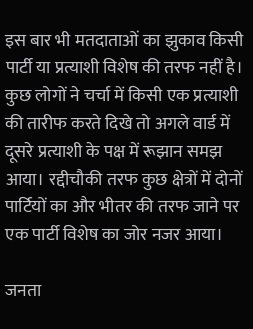इस बार भी मतदाताओं का झुकाव किसी पार्टी या प्रत्याशी विशेष की तरफ नहीं है। कुछ लोगों ने चर्चा में किसी एक प्रत्याशी की तारीफ करते दिखे तो अगले वार्ड में दूसरे प्रत्याशी के पक्ष में रूझान समझ आया। रद्दीचौकी तरफ कुछ क्षेत्रों में दोनों पार्टियों का और भीतर की तरफ जाने पर एक पार्टी विशेष का जोर नजर आया।

जनता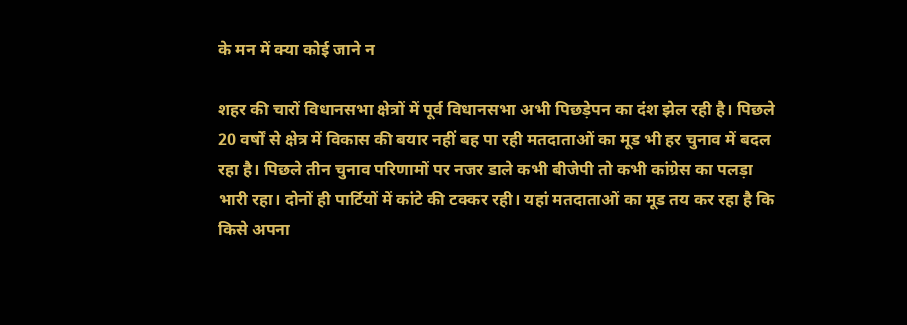के मन में क्या कोई जाने न

शहर की चारों विधानसभा क्षेत्रों में पूर्व विधानसभा अभी पिछड़ेपन का दंश झेल रही है। पिछले 20 वर्षों से क्षेत्र में विकास की बयार नहीं बह पा रही मतदाताओं का मूड भी हर चुनाव में बदल रहा है। पिछले तीन चुनाव परिणामों पर नजर डाले कभी बीजेपी तो कभी कांग्रेस का पलड़ा भारी रहा। दोनों ही पार्टियों में कांटे की टक्कर रही। यहां मतदाताओं का मूड तय कर रहा है कि किसे अपना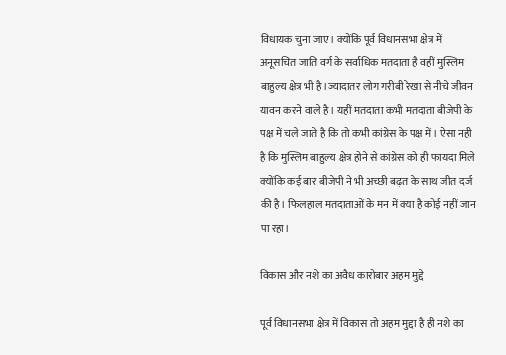विधायक चुना जाए। क्योंकि पूर्व विधानसभा क्षेत्र में अनूसचित जाति वर्ग के सर्वाधिक मतदाता है वहीं मुस्लिम बाहुल्य क्षेत्र भी है।ज्यादातर लोग गरीबी रेखा से नीचे जीवन यावन करने वाले है। यहीं मतदाता कभी मतदाता बीजेपी के पक्ष में चले जाते है कि तो कभी कांग्रेस के पक्ष में। ऐसा नही है कि मुस्लिम बाहुल्य क्षेत्र होने से कांग्रेस को ही फायदा मिले क्योंकि कई बार बीजेपी ने भी अच्छी बढ़त के साथ जीत दर्ज की है। फिलहाल मतदाताओं के मन में क्या है कोई नहीं जान पा रहा।

विकास और नशे का अवैध कारोबार अहम मुद्दे

पूर्व विधानसभा क्षेत्र में विकास तो अहम मुद्दा है ही नशे का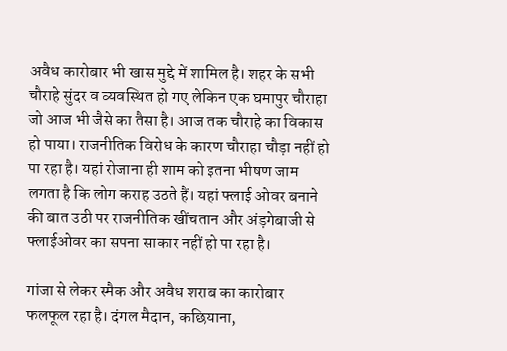अवैध कारोबार भी खास मुद्दे में शामिल है। शहर के सभी चौराहे सुंदर व व्यवस्थित हो गए लेकिन एक घमापुर चौराहा जो आज भी जैसे का तैसा है। आज तक चौराहे का विकास हो पाया। राजनीतिक विरोध के कारण चौराहा चौड़ा नहीं हो पा रहा है। यहां रोजाना ही शाम को इतना भीषण जाम लगता है कि लोग कराह उठते हैं। यहां फ्लाई ओवर बनाने की बात उठी पर राजनीतिक खींचतान और अंड़गेबाजी से फ्लाईओवर का सपना साकार नहीं हो पा रहा है।

गांजा से लेकर स्मैक और अवैध शराब का कारोबार फलफूल रहा है। दंगल मैदान, कछियाना,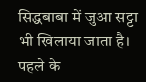सिद्धबाबा में जुआ सट्टा भी खिलाया जाता है। पहले के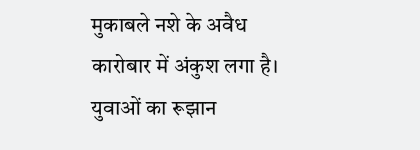मुकाबले नशे के अवैध कारोबार में अंकुश लगा है। युवाओं का रूझान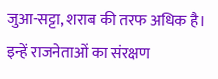जुआ-सट्टा, शराब की तरफ अधिक है। इन्हें राजनेताओं का संरक्षण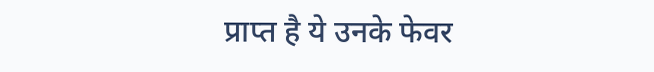प्राप्त है ये उनके फेवर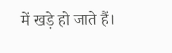में खड़े हो जाते हैं।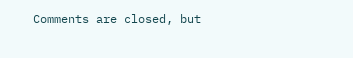Comments are closed, but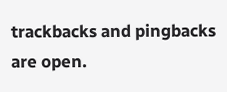trackbacks and pingbacks are open.